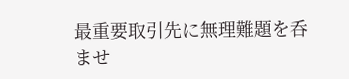最重要取引先に無理難題を呑ませ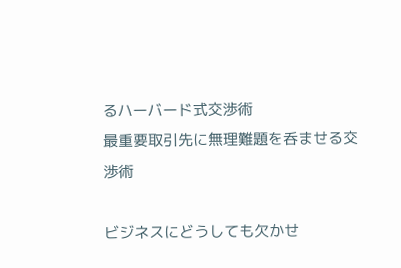るハーバード式交渉術
最重要取引先に無理難題を呑ませる交渉術

ビジネスにどうしても欠かせ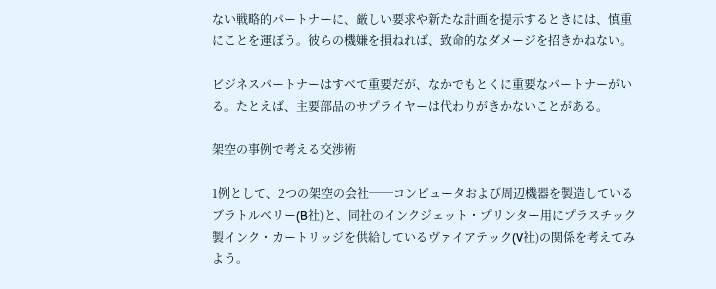ない戦略的パートナーに、厳しい要求や新たな計画を提示するときには、慎重にことを運ぼう。彼らの機嫌を損ねれば、致命的なダメージを招きかねない。

ビジネスパートナーはすべて重要だが、なかでもとくに重要なパートナーがいる。たとえば、主要部品のサプライヤーは代わりがきかないことがある。

架空の事例で考える交渉術

1例として、2つの架空の会社──コンピュータおよび周辺機器を製造しているブラトルベリー(B社)と、同社のインクジェット・プリンター用にプラスチック製インク・カートリッジを供給しているヴァイアテック(V社)の関係を考えてみよう。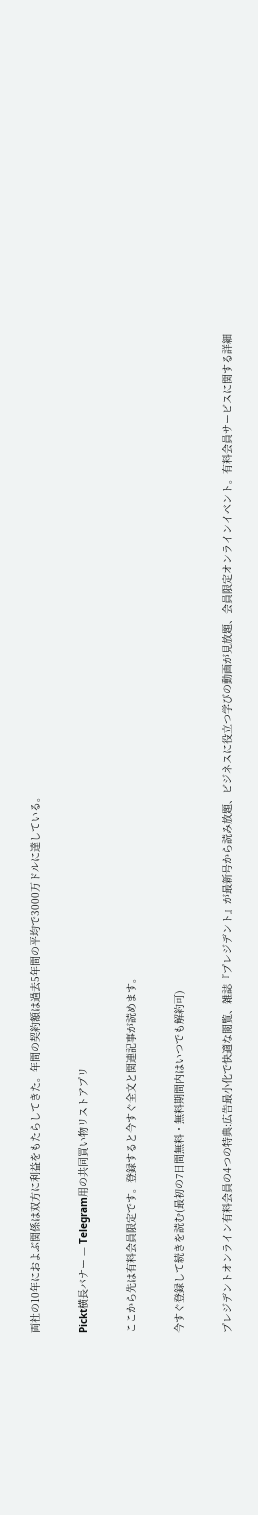両社の10年におよぶ関係は双方に利益をもたらしてきた。年間の契約額は過去5年間の平均で3000万ドルに達している。

Pickt横長バナー — Telegram用の共同買い物リストアプリ

ここから先は有料会員限定です。登録すると今すぐ全文と関連記事が読めます。

今すぐ登録して続きを読む(最初の7日間無料・無料期間内はいつでも解約可)

プレジデントオンライン有料会員の4つの特典:広告最小化で快適な閲覧、雑誌『プレジデント』が最新号から読み放題、ビジネスに役立つ学びの動画が見放題、会員限定オンラインイベント。有料会員サービスに関する詳細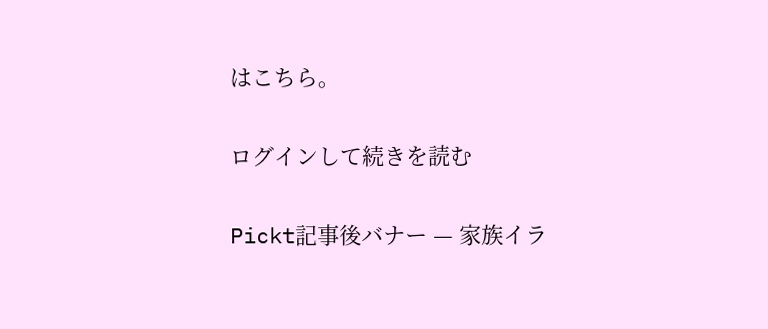はこちら。

ログインして続きを読む

Pickt記事後バナー — 家族イラ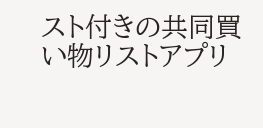スト付きの共同買い物リストアプリ